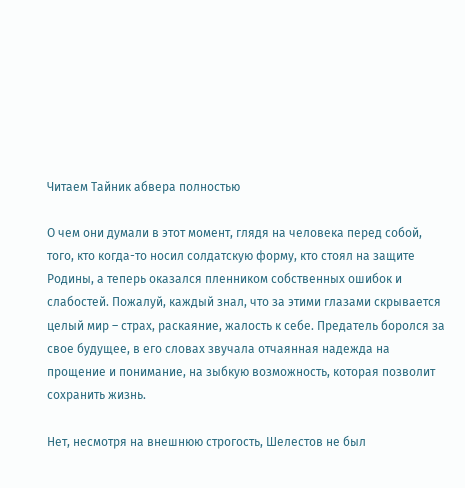Читаем Тайник абвера полностью

О чем они думали в этот момент, глядя на человека перед собой, того, кто когда-то носил солдатскую форму, кто стоял на защите Родины, а теперь оказался пленником собственных ошибок и слабостей. Пожалуй, каждый знал, что за этими глазами скрывается целый мир – страх, раскаяние, жалость к себе. Предатель боролся за свое будущее, в его словах звучала отчаянная надежда на прощение и понимание, на зыбкую возможность, которая позволит сохранить жизнь.

Нет, несмотря на внешнюю строгость, Шелестов не был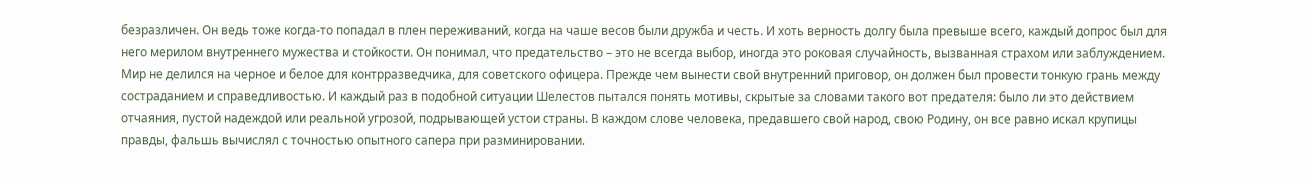безразличен. Он ведь тоже когда-то попадал в плен переживаний, когда на чаше весов были дружба и честь. И хоть верность долгу была превыше всего, каждый допрос был для него мерилом внутреннего мужества и стойкости. Он понимал, что предательство – это не всегда выбор, иногда это роковая случайность, вызванная страхом или заблуждением. Мир не делился на черное и белое для контрразведчика, для советского офицера. Прежде чем вынести свой внутренний приговор, он должен был провести тонкую грань между состраданием и справедливостью. И каждый раз в подобной ситуации Шелестов пытался понять мотивы, скрытые за словами такого вот предателя: было ли это действием отчаяния, пустой надеждой или реальной угрозой, подрывающей устои страны. В каждом слове человека, предавшего свой народ, свою Родину, он все равно искал крупицы правды, фальшь вычислял с точностью опытного сапера при разминировании.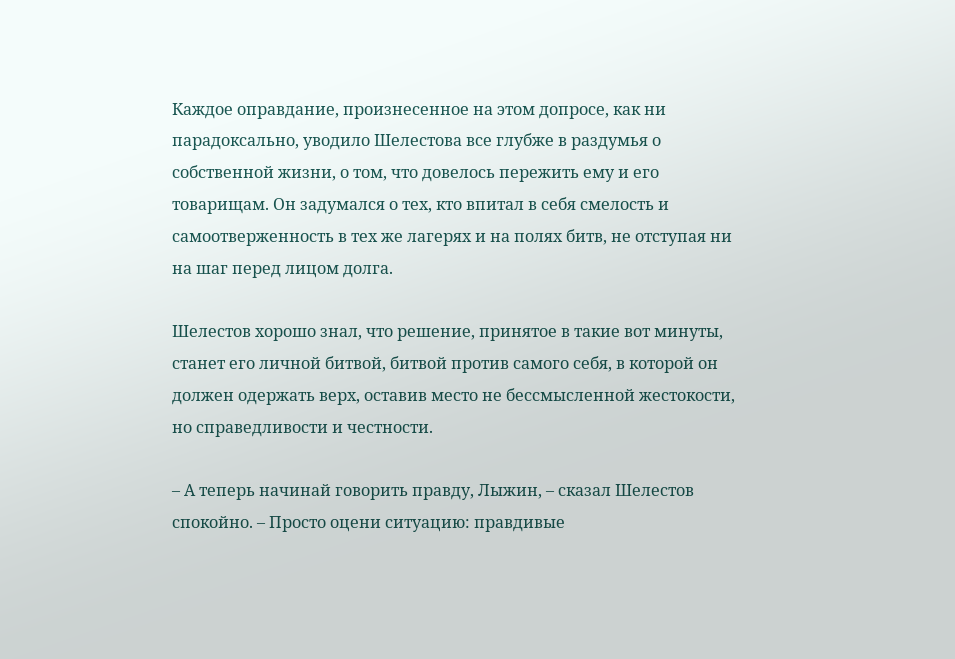Каждое оправдание, произнесенное на этом допросе, как ни парадоксально, уводило Шелестова все глубже в раздумья о собственной жизни, о том, что довелось пережить ему и его товарищам. Он задумался о тех, кто впитал в себя смелость и самоотверженность в тех же лагерях и на полях битв, не отступая ни на шаг перед лицом долга.

Шелестов хорошо знал, что решение, принятое в такие вот минуты, станет его личной битвой, битвой против самого себя, в которой он должен одержать верх, оставив место не бессмысленной жестокости, но справедливости и честности.

– А теперь начинай говорить правду, Лыжин, – сказал Шелестов спокойно. – Просто оцени ситуацию: правдивые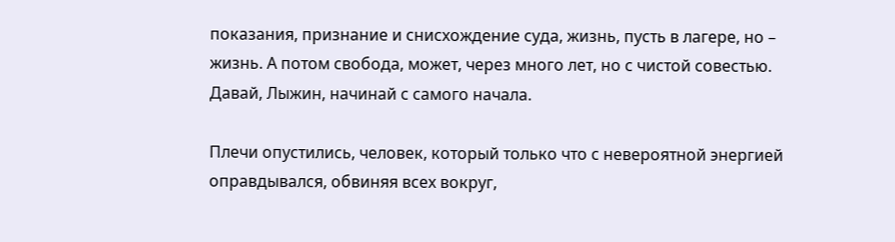показания, признание и снисхождение суда, жизнь, пусть в лагере, но – жизнь. А потом свобода, может, через много лет, но с чистой совестью. Давай, Лыжин, начинай с самого начала.

Плечи опустились, человек, который только что с невероятной энергией оправдывался, обвиняя всех вокруг,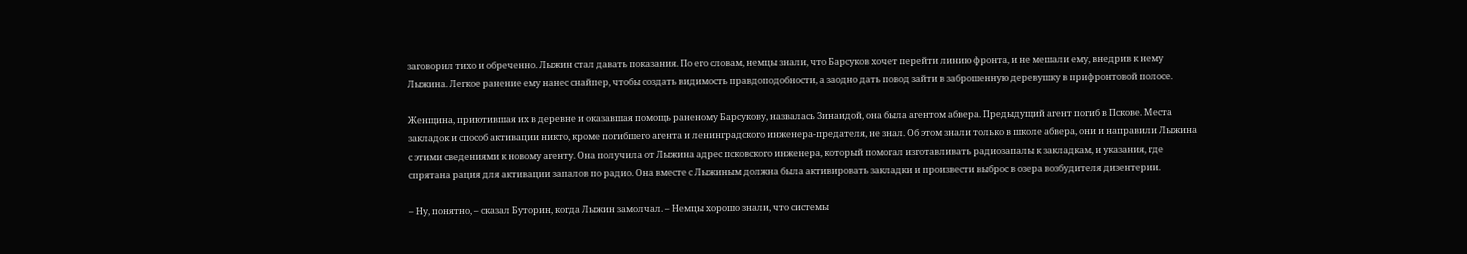заговорил тихо и обреченно. Лыжин стал давать показания. По его словам, немцы знали, что Барсуков хочет перейти линию фронта, и не мешали ему, внедрив к нему Лыжина. Легкое ранение ему нанес снайпер, чтобы создать видимость правдоподобности, а заодно дать повод зайти в заброшенную деревушку в прифронтовой полосе.

Женщина, приютившая их в деревне и оказавшая помощь раненому Барсукову, назвалась Зинаидой, она была агентом абвера. Предыдущий агент погиб в Пскове. Места закладок и способ активации никто, кроме погибшего агента и ленинградского инженера-предателя, не знал. Об этом знали только в школе абвера, они и направили Лыжина с этими сведениями к новому агенту. Она получила от Лыжина адрес псковского инженера, который помогал изготавливать радиозапалы к закладкам, и указания, где спрятана рация для активации запалов по радио. Она вместе с Лыжиным должна была активировать закладки и произвести выброс в озера возбудителя дизентерии.

– Ну, понятно, – сказал Буторин, когда Лыжин замолчал. – Немцы хорошо знали, что системы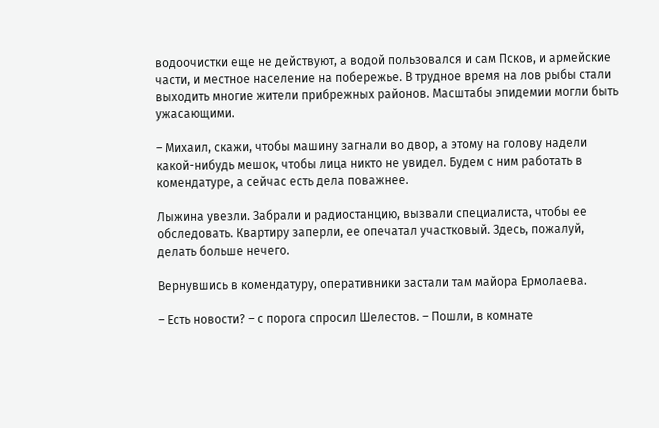водоочистки еще не действуют, а водой пользовался и сам Псков, и армейские части, и местное население на побережье. В трудное время на лов рыбы стали выходить многие жители прибрежных районов. Масштабы эпидемии могли быть ужасающими.

– Михаил, скажи, чтобы машину загнали во двор, а этому на голову надели какой-нибудь мешок, чтобы лица никто не увидел. Будем с ним работать в комендатуре, а сейчас есть дела поважнее.

Лыжина увезли. Забрали и радиостанцию, вызвали специалиста, чтобы ее обследовать. Квартиру заперли, ее опечатал участковый. Здесь, пожалуй, делать больше нечего.

Вернувшись в комендатуру, оперативники застали там майора Ермолаева.

– Есть новости? – с порога спросил Шелестов. – Пошли, в комнате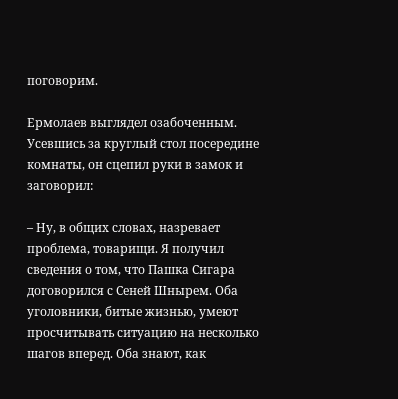поговорим.

Ермолаев выглядел озабоченным. Усевшись за круглый стол посередине комнаты, он сцепил руки в замок и заговорил:

– Ну, в общих словах, назревает проблема, товарищи. Я получил сведения о том, что Пашка Сигара договорился с Сеней Шнырем. Оба уголовники, битые жизнью, умеют просчитывать ситуацию на несколько шагов вперед. Оба знают, как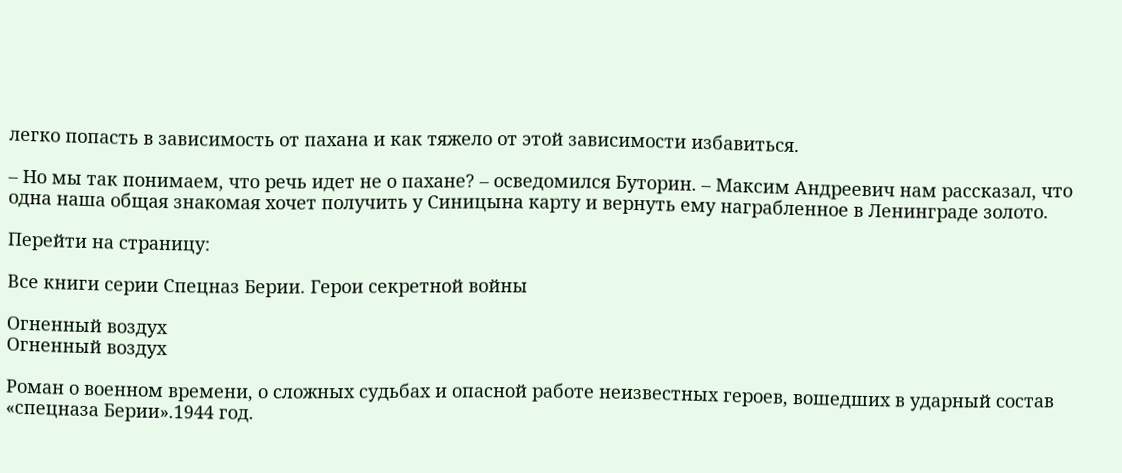легко попасть в зависимость от пахана и как тяжело от этой зависимости избавиться.

– Но мы так понимаем, что речь идет не о пахане? – осведомился Буторин. – Максим Андреевич нам рассказал, что одна наша общая знакомая хочет получить у Синицына карту и вернуть ему награбленное в Ленинграде золото.

Перейти на страницу:

Все книги серии Спецназ Берии. Герои секретной войны

Огненный воздух
Огненный воздух

Роман о военном времени, о сложных судьбах и опасной работе неизвестных героев, вошедших в ударный состав «спецназа Берии».1944 год.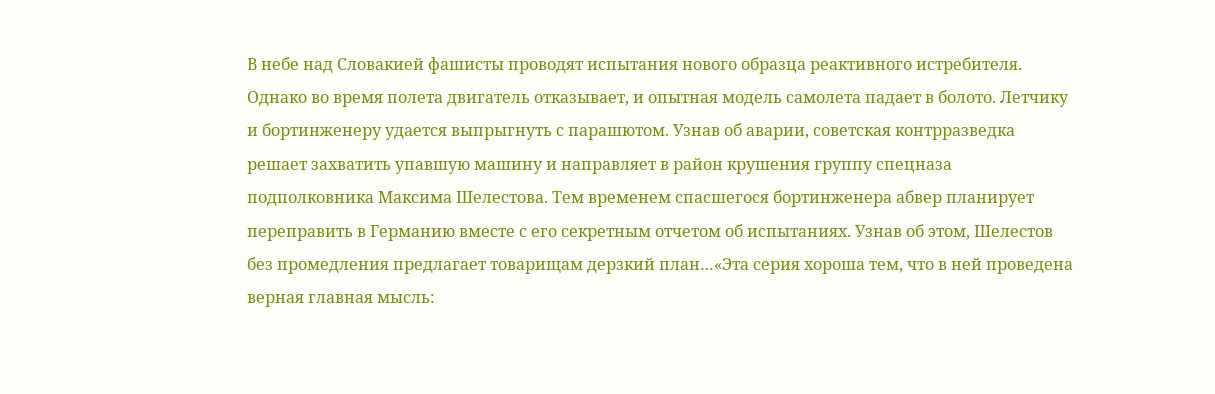В небе над Словакией фашисты проводят испытания нового образца реактивного истребителя. Однако во время полета двигатель отказывает, и опытная модель самолета падает в болото. Летчику и бортинженеру удается выпрыгнуть с парашютом. Узнав об аварии, советская контрразведка решает захватить упавшую машину и направляет в район крушения группу спецназа подполковника Максима Шелестова. Тем временем спасшегося бортинженера абвер планирует переправить в Германию вместе с его секретным отчетом об испытаниях. Узнав об этом, Шелестов без промедления предлагает товарищам дерзкий план…«Эта серия хороша тем, что в ней проведена верная главная мысль: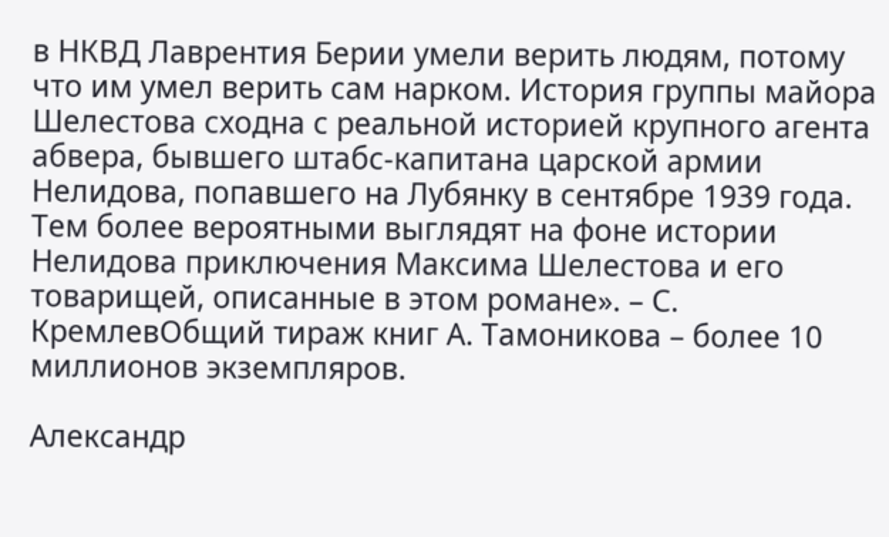в НКВД Лаврентия Берии умели верить людям, потому что им умел верить сам нарком. История группы майора Шелестова сходна с реальной историей крупного агента абвера, бывшего штабс-капитана царской армии Нелидова, попавшего на Лубянку в сентябре 1939 года. Тем более вероятными выглядят на фоне истории Нелидова приключения Максима Шелестова и его товарищей, описанные в этом романе». – С. КремлевОбщий тираж книг А. Тамоникова – более 10 миллионов экземпляров.

Александр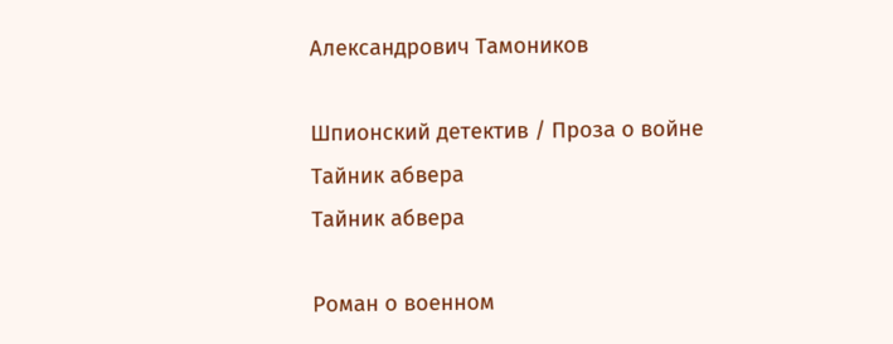Александрович Тамоников

Шпионский детектив / Проза о войне
Тайник абвера
Тайник абвера

Роман о военном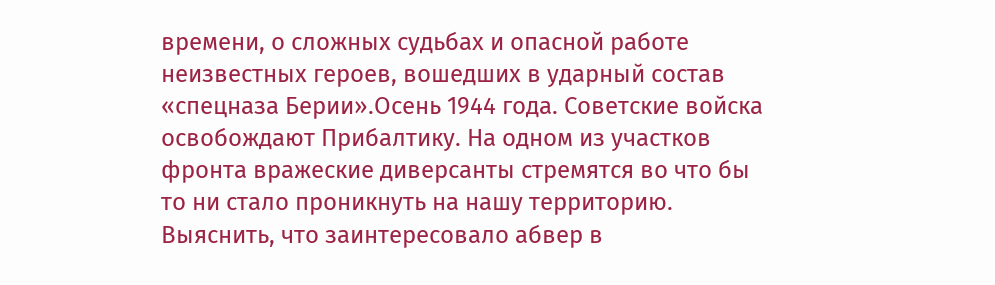времени, о сложных судьбах и опасной работе неизвестных героев, вошедших в ударный состав «спецназа Берии».Осень 1944 года. Советские войска освобождают Прибалтику. На одном из участков фронта вражеские диверсанты стремятся во что бы то ни стало проникнуть на нашу территорию. Выяснить, что заинтересовало абвер в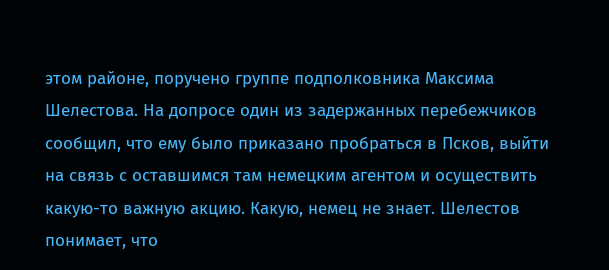этом районе, поручено группе подполковника Максима Шелестова. На допросе один из задержанных перебежчиков сообщил, что ему было приказано пробраться в Псков, выйти на связь с оставшимся там немецким агентом и осуществить какую-то важную акцию. Какую, немец не знает. Шелестов понимает, что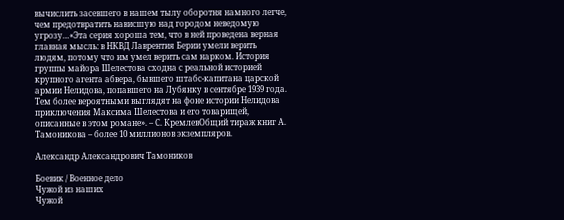вычислить засевшего в нашем тылу оборотня намного легче, чем предотвратить нависшую над городом неведомую угрозу…«Эта серия хороша тем, что в ней проведена верная главная мысль: в НКВД Лаврентия Берии умели верить людям, потому что им умел верить сам нарком. История группы майора Шелестова сходна с реальной историей крупного агента абвера, бывшего штабс-капитана царской армии Нелидова, попавшего на Лубянку в сентябре 1939 года. Тем более вероятными выглядят на фоне истории Нелидова приключения Максима Шелестова и его товарищей, описанные в этом романе». – С. КремлевОбщий тираж книг А. Тамоникова – более 10 миллионов экземпляров.

Александр Александрович Тамоников

Боевик / Военное дело
Чужой из наших
Чужой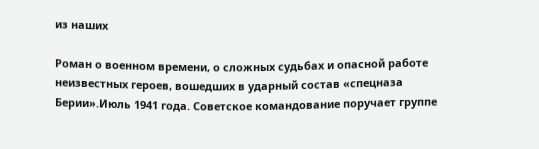из наших

Роман о военном времени, о сложных судьбах и опасной работе неизвестных героев, вошедших в ударный состав «спецназа Берии».Июль 1941 года. Советское командование поручает группе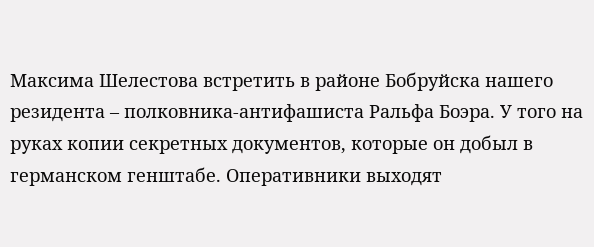Максима Шелестова встретить в районе Бобруйска нашего резидента – полковника-антифашиста Ральфа Боэра. У того на руках копии секретных документов, которые он добыл в германском генштабе. Оперативники выходят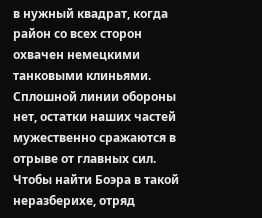в нужный квадрат, когда район со всех сторон охвачен немецкими танковыми клиньями. Сплошной линии обороны нет, остатки наших частей мужественно сражаются в отрыве от главных сил. Чтобы найти Боэра в такой неразберихе, отряд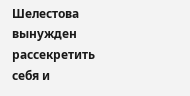Шелестова вынужден рассекретить себя и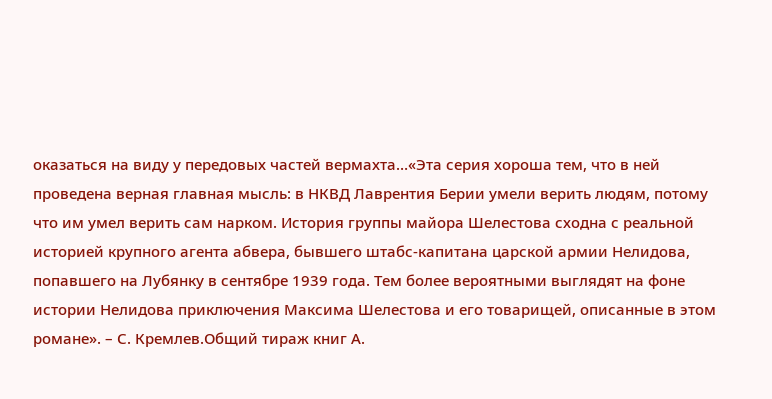оказаться на виду у передовых частей вермахта…«Эта серия хороша тем, что в ней проведена верная главная мысль: в НКВД Лаврентия Берии умели верить людям, потому что им умел верить сам нарком. История группы майора Шелестова сходна с реальной историей крупного агента абвера, бывшего штабс-капитана царской армии Нелидова, попавшего на Лубянку в сентябре 1939 года. Тем более вероятными выглядят на фоне истории Нелидова приключения Максима Шелестова и его товарищей, описанные в этом романе». – С. Кремлев.Общий тираж книг А.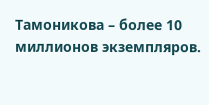Тамоникова – более 10 миллионов экземпляров.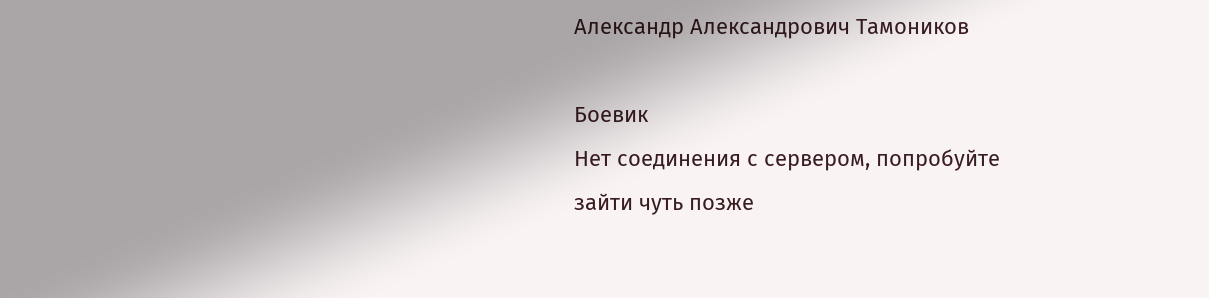Александр Александрович Тамоников

Боевик
Нет соединения с сервером, попробуйте зайти чуть позже